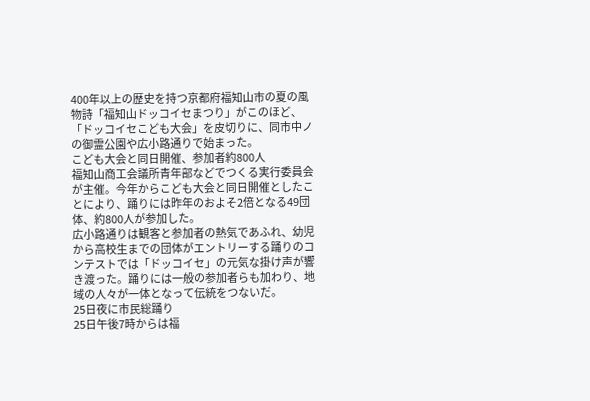400年以上の歴史を持つ京都府福知山市の夏の風物詩「福知山ドッコイセまつり」がこのほど、「ドッコイセこども大会」を皮切りに、同市中ノの御霊公園や広小路通りで始まった。
こども大会と同日開催、参加者約800人
福知山商工会議所青年部などでつくる実行委員会が主催。今年からこども大会と同日開催としたことにより、踊りには昨年のおよそ2倍となる49団体、約800人が参加した。
広小路通りは観客と参加者の熱気であふれ、幼児から高校生までの団体がエントリーする踊りのコンテストでは「ドッコイセ」の元気な掛け声が響き渡った。踊りには一般の参加者らも加わり、地域の人々が一体となって伝統をつないだ。
25日夜に市民総踊り
25日午後7時からは福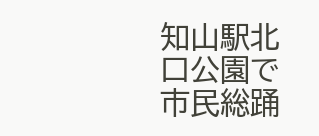知山駅北口公園で市民総踊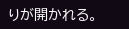りが開かれる。